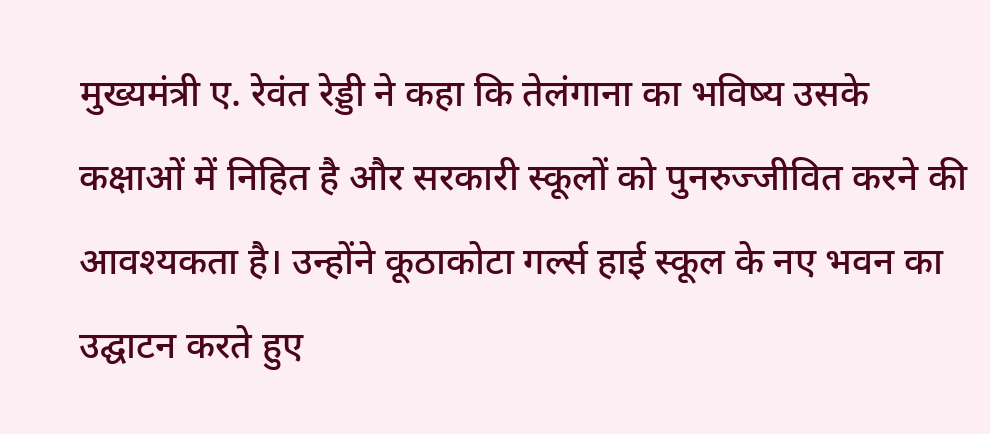मुख्यमंत्री ए. रेवंत रेड्डी ने कहा कि तेलंगाना का भविष्य उसके कक्षाओं में निहित है और सरकारी स्कूलों को पुनरुज्जीवित करने की आवश्यकता है। उन्होंने कूठाकोटा गर्ल्स हाई स्कूल के नए भवन का उद्घाटन करते हुए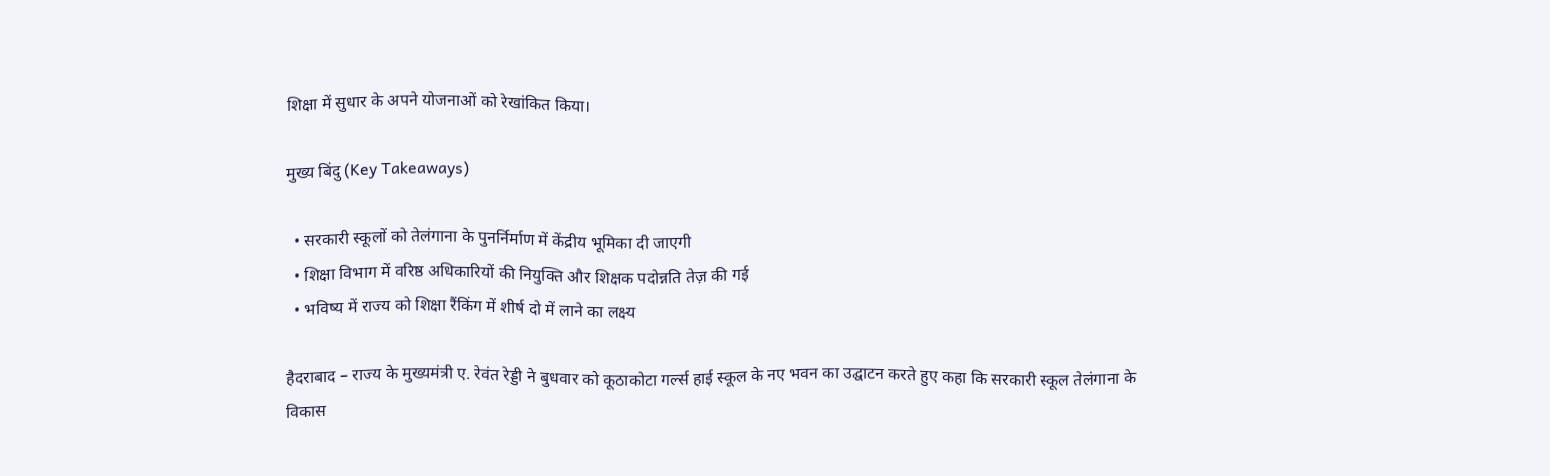शिक्षा में सुधार के अपने योजनाओं को रेखांकित किया।

मुख्य बिंदु (Key Takeaways)

  • सरकारी स्कूलों को तेलंगाना के पुनर्निर्माण में केंद्रीय भूमिका दी जाएगी
  • शिक्षा विभाग में वरिष्ठ अधिकारियों की नियुक्ति और शिक्षक पदोन्नति तेज़ की गई
  • भविष्य में राज्य को शिक्षा रैंकिंग में शीर्ष दो में लाने का लक्ष्य

हैदराबाद – राज्य के मुख्यमंत्री ए. रेवंत रेड्डी ने बुधवार को कूठाकोटा गर्ल्स हाई स्कूल के नए भवन का उद्घाटन करते हुए कहा कि सरकारी स्कूल तेलंगाना के विकास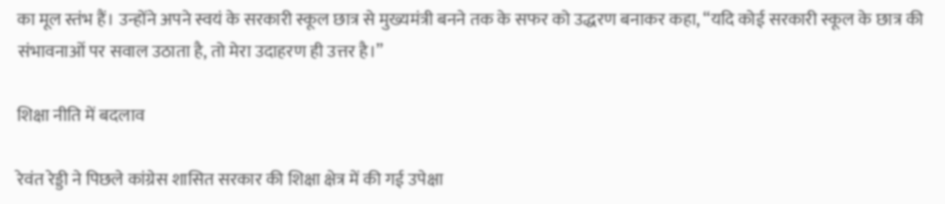का मूल स्तंभ हैं। उन्होंने अपने स्वयं के सरकारी स्कूल छात्र से मुख्यमंत्री बनने तक के सफर को उद्धरण बनाकर कहा, “यदि कोई सरकारी स्कूल के छात्र की संभावनाओं पर सवाल उठाता है, तो मेरा उदाहरण ही उत्तर है।”

शिक्षा नीति में बदलाव

रेवंत रेड्डी ने पिछले कांग्रेस शासित सरकार की शिक्षा क्षेत्र में की गई उपेक्षा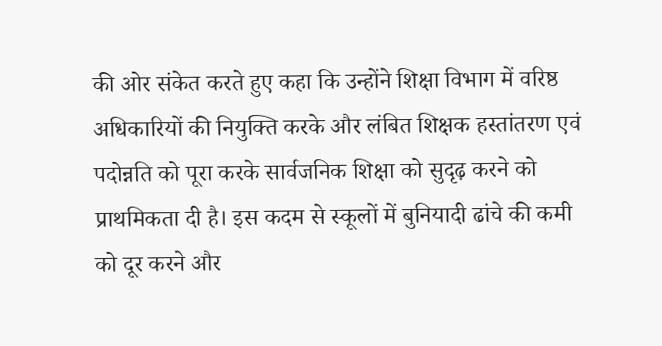की ओर संकेत करते हुए कहा कि उन्होंने शिक्षा विभाग में वरिष्ठ अधिकारियों की नियुक्ति करके और लंबित शिक्षक हस्तांतरण एवं पदोन्नति को पूरा करके सार्वजनिक शिक्षा को सुदृढ़ करने को प्राथमिकता दी है। इस कदम से स्कूलों में बुनियादी ढांचे की कमी को दूर करने और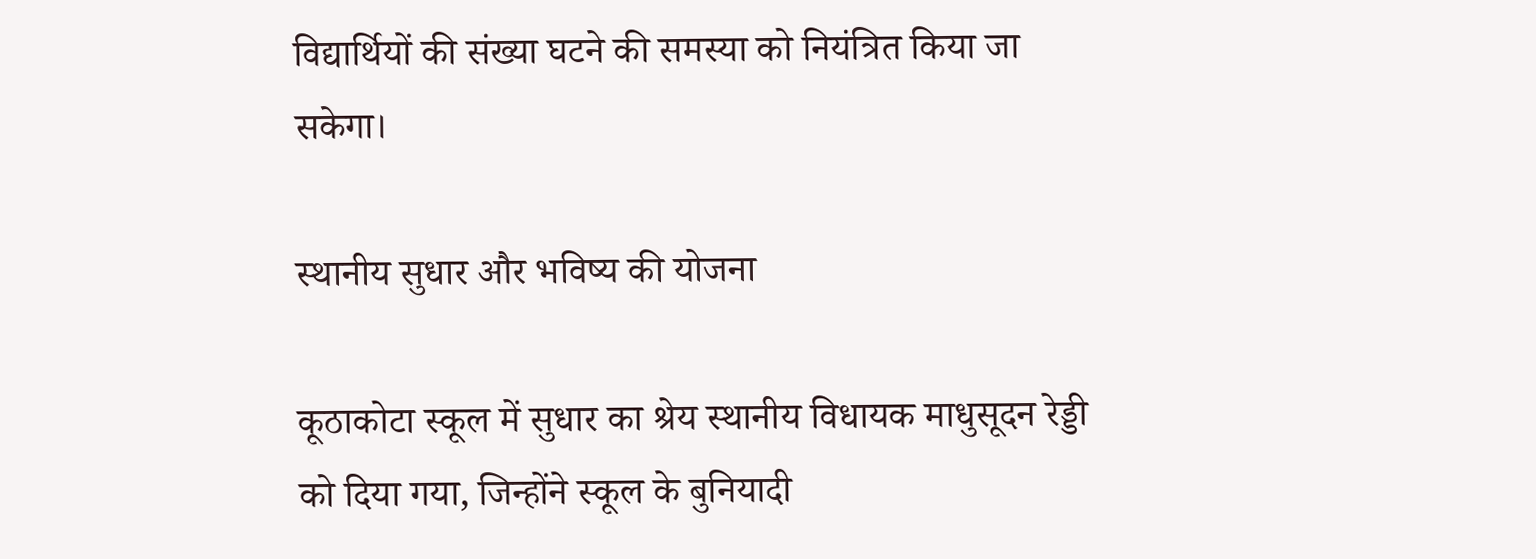विद्यार्थियों की संख्या घटने की समस्या को नियंत्रित किया जा सकेगा।

स्थानीय सुधार और भविष्य की योजना

कूठाकोटा स्कूल में सुधार का श्रेय स्थानीय विधायक माधुसूदन रेड्डी को दिया गया, जिन्होंने स्कूल के बुनियादी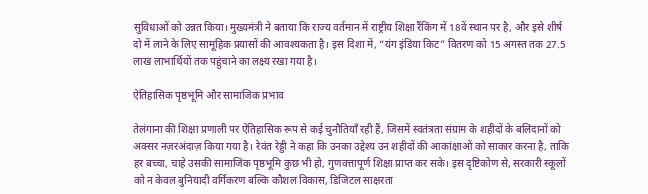सुविधाओं को उन्नत किया। मुख्यमंत्री ने बताया कि राज्य वर्तमान में राष्ट्रीय शिक्षा रैंकिंग में 18वें स्थान पर है, और इसे शीर्ष दो में लाने के लिए सामूहिक प्रयासों की आवश्यकता है। इस दिशा में, “यंग इंडिया किट” वितरण को 15 अगस्त तक 27.5 लाख लाभार्थियों तक पहुंचाने का लक्ष्य रखा गया है।

ऐतिहासिक पृष्ठभूमि और सामाजिक प्रभाव

तेलंगाना की शिक्षा प्रणाली पर ऐतिहासिक रूप से कई चुनौतियाँ रही हैं, जिसमें स्वतंत्रता संग्राम के शहीदों के बलिदानों को अक्सर नज़रअंदाज़ किया गया है। रेवंत रेड्डी ने कहा कि उनका उद्देश्य उन शहीदों की आकांक्षाओं को साकार करना है, ताकि हर बच्चा, चाहे उसकी सामाजिक पृष्ठभूमि कुछ भी हो, गुणवत्तापूर्ण शिक्षा प्राप्त कर सके। इस दृष्टिकोण से, सरकारी स्कूलों को न केवल बुनियादी वर्गिकरण बल्कि कौशल विकास, डिजिटल साक्षरता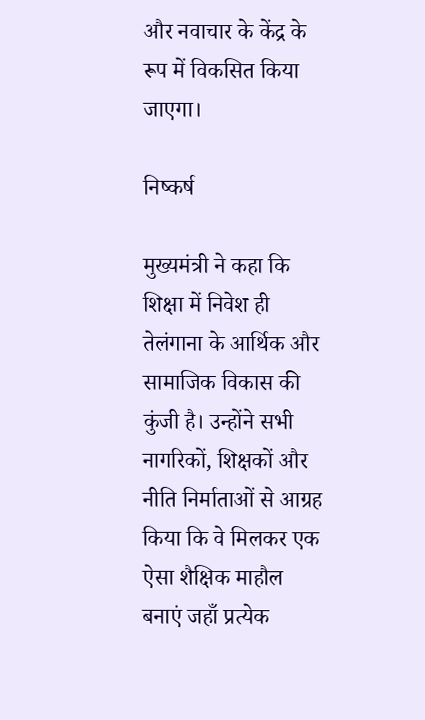और नवाचार के केंद्र के रूप में विकसित किया जाएगा।

निष्कर्ष

मुख्यमंत्री ने कहा कि शिक्षा में निवेश ही तेलंगाना के आर्थिक और सामाजिक विकास की कुंजी है। उन्होंने सभी नागरिकों, शिक्षकों और नीति निर्माताओं से आग्रह किया कि वे मिलकर एक ऐसा शैक्षिक माहौल बनाएं जहाँ प्रत्येक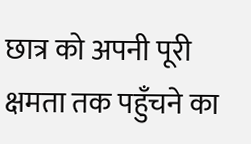छात्र को अपनी पूरी क्षमता तक पहुँचने का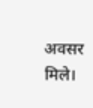अवसर मिले।